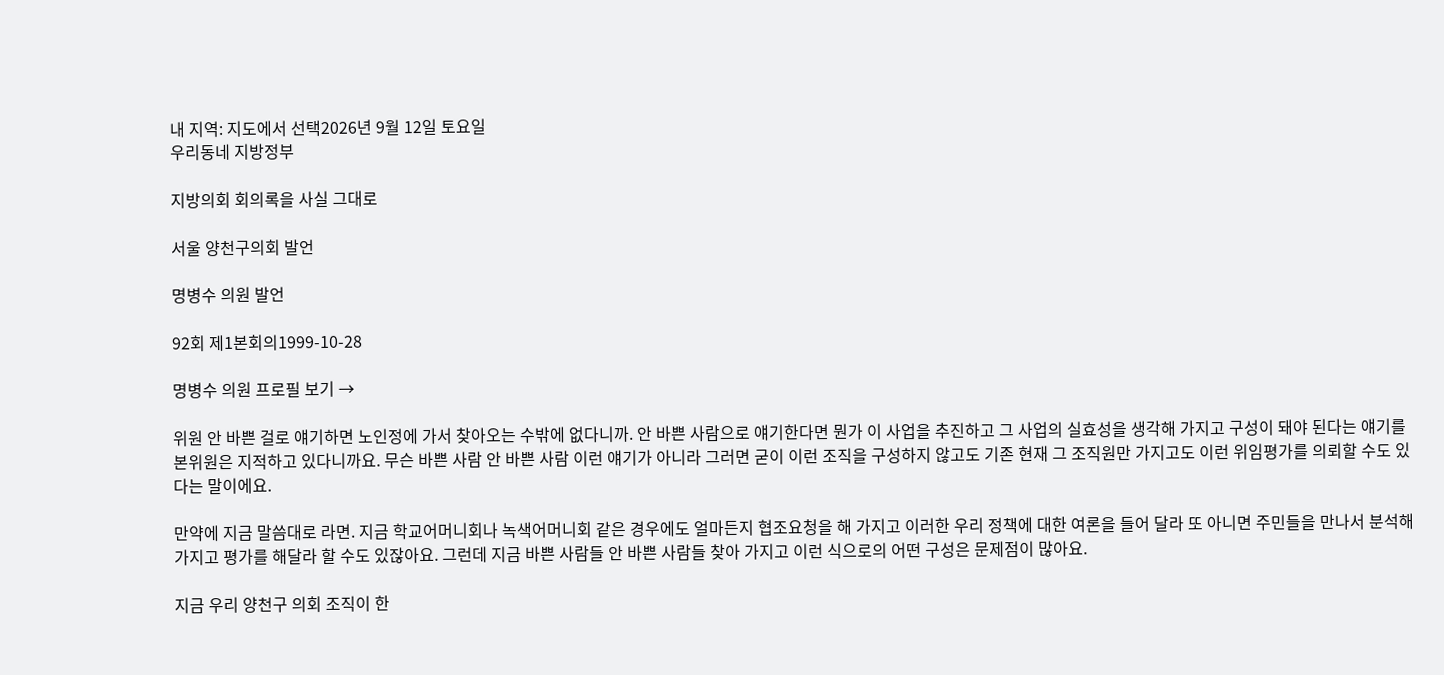내 지역: 지도에서 선택2026년 9월 12일 토요일
우리동네 지방정부

지방의회 회의록을 사실 그대로

서울 양천구의회 발언

명병수 의원 발언

92회 제1본회의1999-10-28

명병수 의원 프로필 보기 →

위원 안 바쁜 걸로 얘기하면 노인정에 가서 찾아오는 수밖에 없다니까. 안 바쁜 사람으로 얘기한다면 뭔가 이 사업을 추진하고 그 사업의 실효성을 생각해 가지고 구성이 돼야 된다는 얘기를 본위원은 지적하고 있다니까요. 무슨 바쁜 사람 안 바쁜 사람 이런 얘기가 아니라 그러면 굳이 이런 조직을 구성하지 않고도 기존 현재 그 조직원만 가지고도 이런 위임평가를 의뢰할 수도 있다는 말이에요.

만약에 지금 말씀대로 라면. 지금 학교어머니회나 녹색어머니회 같은 경우에도 얼마든지 협조요청을 해 가지고 이러한 우리 정책에 대한 여론을 들어 달라 또 아니면 주민들을 만나서 분석해 가지고 평가를 해달라 할 수도 있잖아요. 그런데 지금 바쁜 사람들 안 바쁜 사람들 찾아 가지고 이런 식으로의 어떤 구성은 문제점이 많아요.

지금 우리 양천구 의회 조직이 한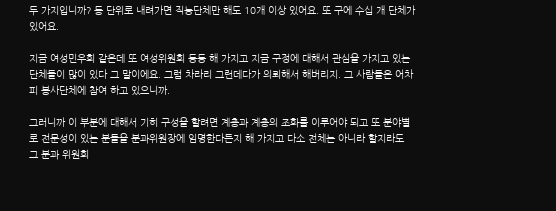두 가지입니까? 동 단위로 내려가면 직능단체만 해도 10개 이상 있어요. 또 구에 수십 개 단체가 있어요.

지금 여성민우회 같은데 또 여성위원회 등등 해 가지고 지금 구정에 대해서 관심을 가지고 있는 단체들이 많이 있다 그 말이에요. 그럼 차라리 그런데다가 의뢰해서 해버리지. 그 사람들은 어차피 봉사단체에 참여 하고 있으니까.

그러니까 이 부분에 대해서 기히 구성을 할려면 계층과 계층의 조화를 이루어야 되고 또 분야별로 전문성이 있는 분들을 분과위원장에 임명한다든지 해 가지고 다소 전체는 아니라 할지라도 그 분과 위원회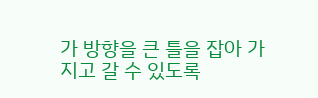가 방향을 큰 틀을 잡아 가지고 갈 수 있도록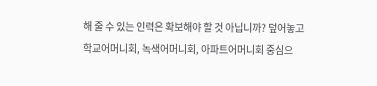해 줄 수 있는 인력은 확보해야 할 것 아닙니까? 덮어놓고 학교어머니회, 녹색어머니회, 아파트어머니회 중심으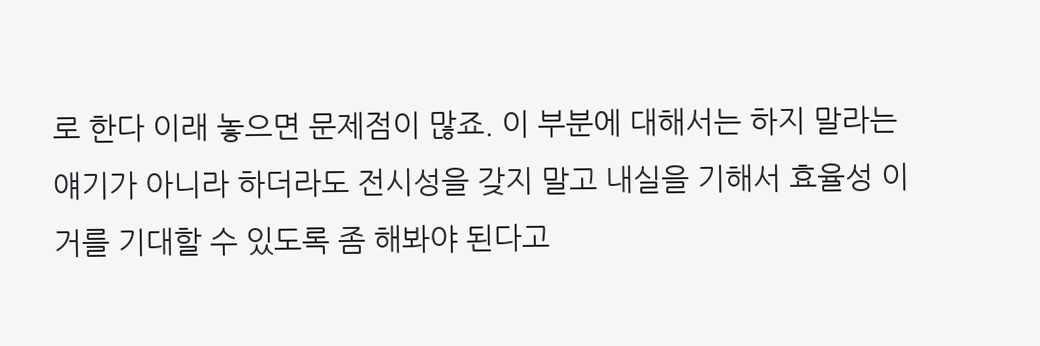로 한다 이래 놓으면 문제점이 많죠. 이 부분에 대해서는 하지 말라는 얘기가 아니라 하더라도 전시성을 갖지 말고 내실을 기해서 효율성 이거를 기대할 수 있도록 좀 해봐야 된다고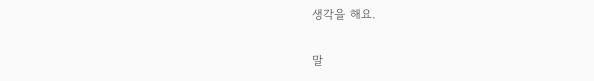생각을 해요.

말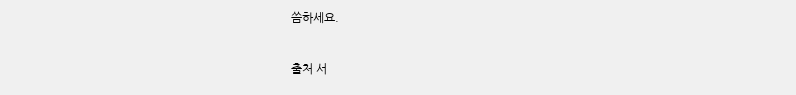씀하세요.

출처 서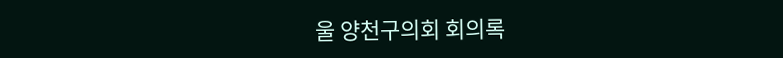울 양천구의회 회의록